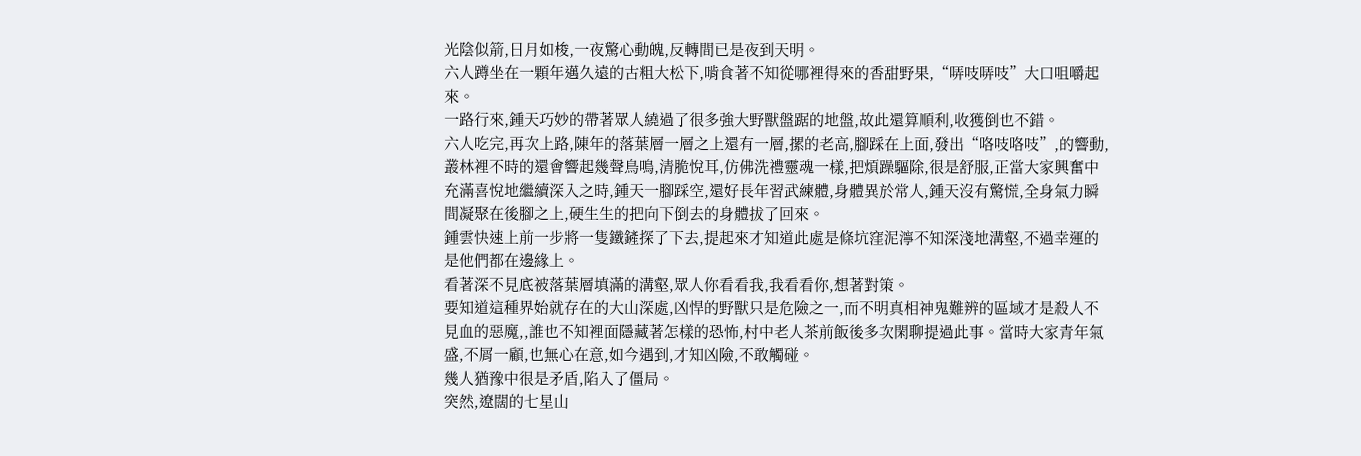光陰似箭,日月如梭,一夜驚心動魄,反轉間已是夜到天明。
六人蹲坐在一顆年邁久遠的古粗大松下,啃食著不知從哪裡得來的香甜野果,“哢吱哢吱”大口咀嚼起來。
一路行來,鍾天巧妙的帶著眾人繞過了很多強大野獸盤踞的地盤,故此還算順利,收獲倒也不錯。
六人吃完,再次上路,陳年的落葉層一層之上還有一層,摞的老高,腳踩在上面,發出“咯吱咯吱”,的響動,叢林裡不時的還會響起幾聲鳥鳴,清脆悅耳,仿佛洗禮靈魂一樣,把煩躁驅除,很是舒服,正當大家興奮中充滿喜悅地繼續深入之時,鍾天一腳踩空,還好長年習武練體,身體異於常人,鍾天沒有驚慌,全身氣力瞬間凝聚在後腳之上,硬生生的把向下倒去的身體拔了回來。
鍾雲快速上前一步將一隻鐵鏟探了下去,提起來才知道此處是條坑窪泥濘不知深淺地溝壑,不過幸運的是他們都在邊緣上。
看著深不見底被落葉層填滿的溝壑,眾人你看看我,我看看你,想著對策。
要知道這種界始就存在的大山深處,凶悍的野獸只是危險之一,而不明真相神鬼難辨的區域才是殺人不見血的惡魔,,誰也不知裡面隱藏著怎樣的恐怖,村中老人茶前飯後多次閑聊提過此事。當時大家青年氣盛,不屑一顧,也無心在意,如今遇到,才知凶險,不敢觸碰。
幾人猶豫中很是矛盾,陷入了僵局。
突然,遼闊的七星山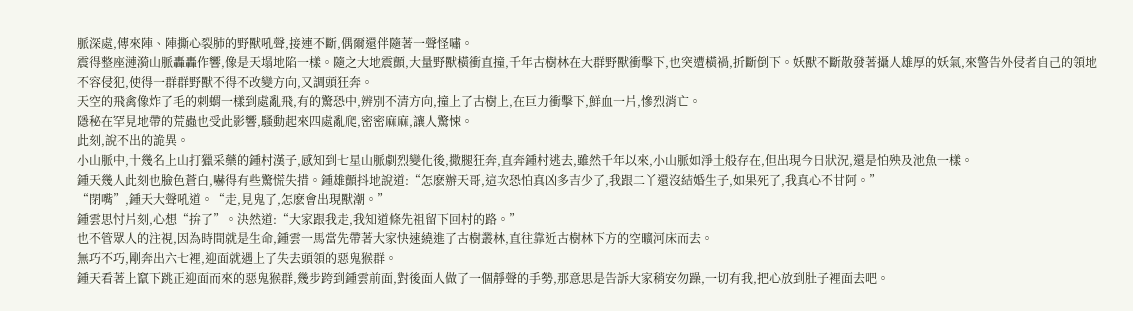脈深處,傳來陣、陣撕心裂肺的野獸吼聲,接連不斷,偶爾還伴隨著一聲怪嘯。
震得整座漣漪山脈轟轟作響,像是天塌地陷一樣。隨之大地震顫,大量野獸橫衝直撞,千年古樹林在大群野獸衝擊下,也突遭橫禍,折斷倒下。妖獸不斷散發著攝人雄厚的妖氣,來警告外侵者自己的領地不容侵犯,使得一群群野獸不得不改變方向,又調頭狂奔。
天空的飛禽像炸了毛的刺蝟一樣到處亂飛,有的驚恐中,辨別不清方向,撞上了古樹上,在巨力衝擊下,鮮血一片,慘烈消亡。
隱秘在罕見地帶的荒蟲也受此影響,騷動起來四處亂爬,密密麻麻,讓人驚悚。
此刻,說不出的詭異。
小山脈中,十幾名上山打獵采藥的鍾村漢子,感知到七星山脈劇烈變化後,撒腿狂奔,直奔鍾村逃去,雖然千年以來,小山脈如淨土般存在,但出現今日狀況,還是怕殃及池魚一樣。
鍾天幾人此刻也臉色蒼白,嚇得有些驚慌失措。鍾雄顫抖地說道:“怎麽辦天哥,這次恐怕真凶多吉少了,我跟二丫還沒結婚生子,如果死了,我真心不甘阿。”
“閉嘴”,鍾天大聲吼道。“走,見鬼了,怎麽會出現獸潮。”
鍾雲思忖片刻,心想“拚了”。決然道:“大家跟我走,我知道條先祖留下回村的路。”
也不管眾人的注視,因為時間就是生命,鍾雲一馬當先帶著大家快速繞進了古樹叢林,直往靠近古樹林下方的空曠河床而去。
無巧不巧,剛奔出六七裡,迎面就遇上了失去頭領的惡鬼猴群。
鍾天看著上竄下跳正迎面而來的惡鬼猴群,幾步跨到鍾雲前面,對後面人做了一個靜聲的手勢,那意思是告訴大家稍安勿躁,一切有我,把心放到肚子裡面去吧。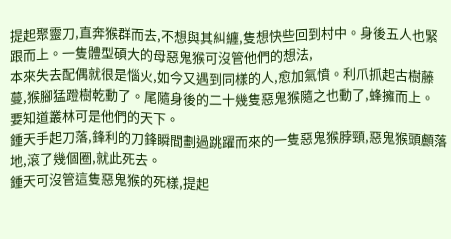提起聚靈刀,直奔猴群而去,不想與其糾纏,隻想快些回到村中。身後五人也緊跟而上。一隻體型碩大的母惡鬼猴可沒管他們的想法,
本來失去配偶就很是惱火,如今又遇到同樣的人,愈加氣憤。利爪抓起古樹藤蔓,猴腳猛蹬樹乾動了。尾隨身後的二十幾隻惡鬼猴隨之也動了,蜂擁而上。 要知道叢林可是他們的天下。
鍾天手起刀落,鋒利的刀鋒瞬間劃過跳躍而來的一隻惡鬼猴脖頸,惡鬼猴頭顱落地,滾了幾個圈,就此死去。
鍾天可沒管這隻惡鬼猴的死樣,提起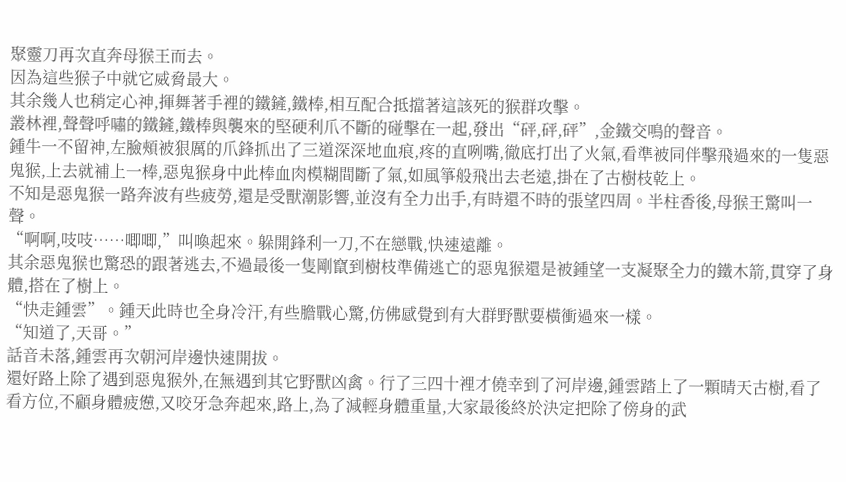聚靈刀再次直奔母猴王而去。
因為這些猴子中就它威脅最大。
其余幾人也稍定心神,揮舞著手裡的鐵鏟,鐵棒,相互配合抵擋著這該死的猴群攻擊。
叢林裡,聲聲呼嘯的鐵鏟,鐵棒與襲來的堅硬利爪不斷的碰擊在一起,發出“砰,砰,砰”,金鐵交鳴的聲音。
鍾牛一不留神,左臉頰被狠厲的爪鋒抓出了三道深深地血痕,疼的直咧嘴,徹底打出了火氣,看準被同伴擊飛過來的一隻惡鬼猴,上去就補上一棒,惡鬼猴身中此棒血肉模糊間斷了氣,如風箏般飛出去老遠,掛在了古樹枝乾上。
不知是惡鬼猴一路奔波有些疲勞,還是受獸潮影響,並沒有全力出手,有時還不時的張望四周。半柱香後,母猴王驚叫一聲。
“啊啊,吱吱……唧唧,”叫喚起來。躲開鋒利一刀,不在戀戰,快速遠離。
其余惡鬼猴也驚恐的跟著逃去,不過最後一隻剛竄到樹枝準備逃亡的惡鬼猴還是被鍾望一支凝聚全力的鐵木箭,貫穿了身體,搭在了樹上。
“快走鍾雲”。鍾天此時也全身冷汗,有些膽戰心驚,仿佛感覺到有大群野獸要橫衝過來一樣。
“知道了,天哥。”
話音未落,鍾雲再次朝河岸邊快速開拔。
還好路上除了遇到惡鬼猴外,在無遇到其它野獸凶禽。行了三四十裡才僥幸到了河岸邊,鍾雲踏上了一顆晴天古樹,看了看方位,不顧身體疲憊,又咬牙急奔起來,路上,為了減輕身體重量,大家最後終於決定把除了傍身的武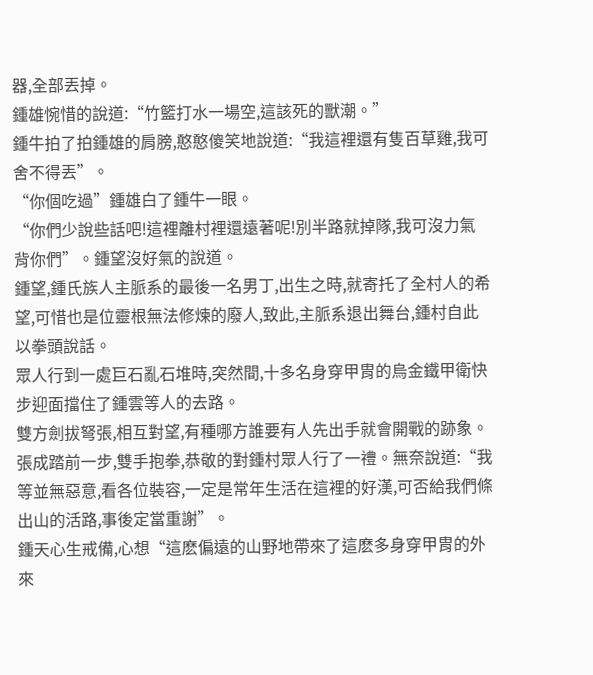器,全部丟掉。
鍾雄惋惜的說道:“竹籃打水一場空,這該死的獸潮。”
鍾牛拍了拍鍾雄的肩膀,憨憨傻笑地說道:“我這裡還有隻百草雞,我可舍不得丟”。
“你個吃過”鍾雄白了鍾牛一眼。
“你們少說些話吧!這裡離村裡還遠著呢!別半路就掉隊,我可沒力氣背你們”。鍾望沒好氣的說道。
鍾望,鍾氏族人主脈系的最後一名男丁,出生之時,就寄托了全村人的希望,可惜也是位靈根無法修煉的廢人,致此,主脈系退出舞台,鍾村自此以拳頭說話。
眾人行到一處巨石亂石堆時,突然間,十多名身穿甲胄的烏金鐵甲衛快步迎面擋住了鍾雲等人的去路。
雙方劍拔弩張,相互對望,有種哪方誰要有人先出手就會開戰的跡象。
張成踏前一步,雙手抱拳,恭敬的對鍾村眾人行了一禮。無奈說道:“我等並無惡意,看各位裝容,一定是常年生活在這裡的好漢,可否給我們條出山的活路,事後定當重謝”。
鍾天心生戒備,心想“這麽偏遠的山野地帶來了這麽多身穿甲胄的外來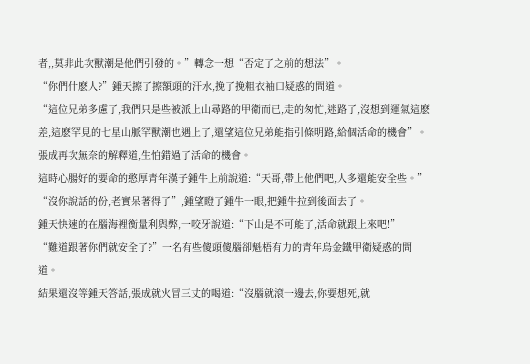者,,莫非此次獸潮是他們引發的。”轉念一想“否定了之前的想法”。
“你們什麽人?”鍾天擦了擦額頭的汗水,挽了挽粗衣袖口疑惑的問道。
“這位兄弟多慮了,我們只是些被派上山尋路的甲衛而已,走的匆忙,迷路了,沒想到運氣這麽差,這麽罕見的七星山脈罕獸潮也遇上了,還望這位兄弟能指引條明路,給個活命的機會”。張成再次無奈的解釋道,生怕錯過了活命的機會。
這時心腸好的要命的憨厚青年漢子鍾牛上前說道:“天哥,帶上他們吧,人多還能安全些。”
“沒你說話的份,老實呆著得了”,鍾望瞪了鍾牛一眼,把鍾牛拉到後面去了。
鍾天快速的在腦海裡衡量利與弊,一咬牙說道:“下山是不可能了,活命就跟上來吧!”
“難道跟著你們就安全了?”一名有些傻頭傻腦卻魁梧有力的青年烏金鐵甲衛疑惑的問道。
結果還沒等鍾天答話,張成就火冒三丈的喝道:“沒腦就滾一邊去,你要想死,就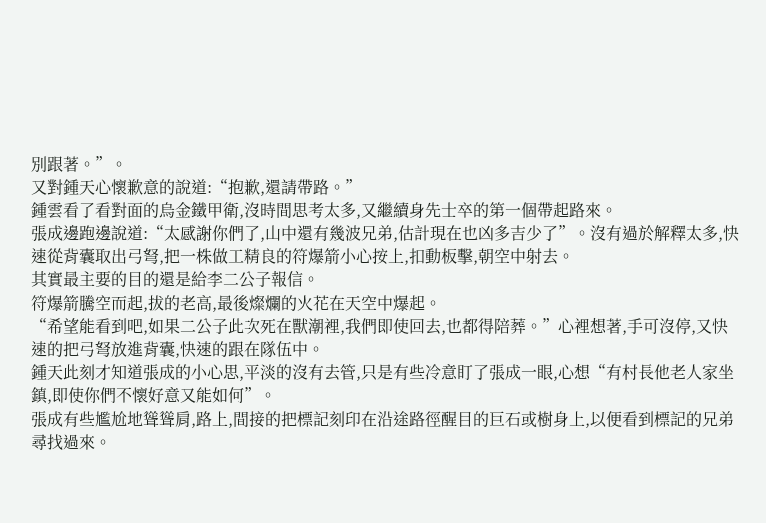別跟著。”。
又對鍾天心懷歉意的說道:“抱歉,還請帶路。”
鍾雲看了看對面的烏金鐵甲衛,沒時間思考太多,又繼續身先士卒的第一個帶起路來。
張成邊跑邊說道:“太感謝你們了,山中還有幾波兄弟,估計現在也凶多吉少了”。沒有過於解釋太多,快速從背囊取出弓弩,把一株做工精良的符爆箭小心按上,扣動板擊,朝空中射去。
其實最主要的目的還是給李二公子報信。
符爆箭騰空而起,拔的老高,最後燦爛的火花在天空中爆起。
“希望能看到吧,如果二公子此次死在獸潮裡,我們即使回去,也都得陪葬。”心裡想著,手可沒停,又快速的把弓弩放進背囊,快速的跟在隊伍中。
鍾天此刻才知道張成的小心思,平淡的沒有去管,只是有些冷意盯了張成一眼,心想“有村長他老人家坐鎮,即使你們不懷好意又能如何”。
張成有些尷尬地聳聳肩,路上,間接的把標記刻印在沿途路徑醒目的巨石或樹身上,以便看到標記的兄弟尋找過來。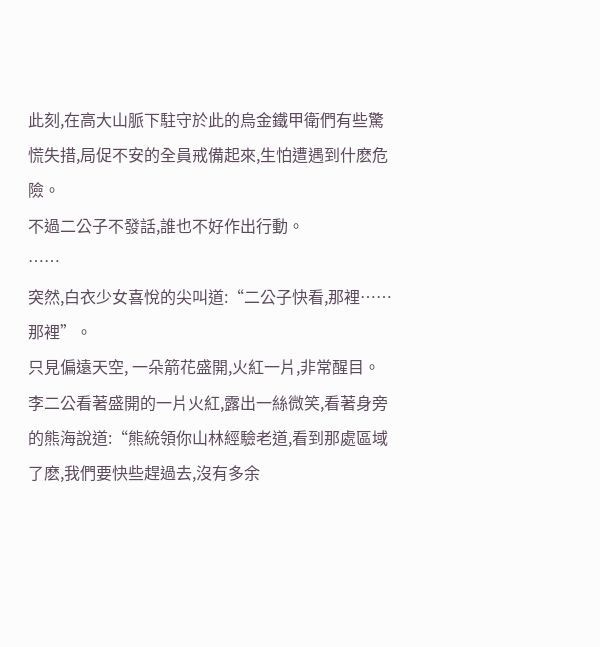此刻,在高大山脈下駐守於此的烏金鐵甲衛們有些驚慌失措,局促不安的全員戒備起來,生怕遭遇到什麽危險。
不過二公子不發話,誰也不好作出行動。
……
突然,白衣少女喜悅的尖叫道:“二公子快看,那裡……那裡”。
只見偏遠天空, 一朵箭花盛開,火紅一片,非常醒目。
李二公看著盛開的一片火紅,露出一絲微笑,看著身旁的熊海說道:“熊統領你山林經驗老道,看到那處區域了麽,我們要快些趕過去,沒有多余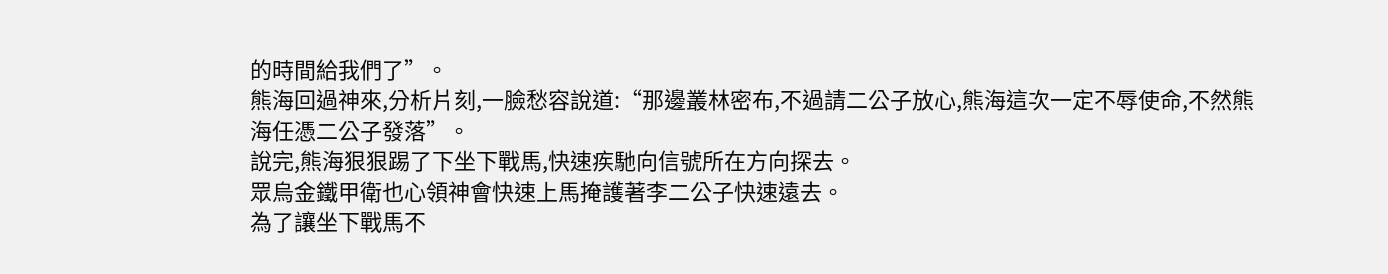的時間給我們了”。
熊海回過神來,分析片刻,一臉愁容說道:“那邊叢林密布,不過請二公子放心,熊海這次一定不辱使命,不然熊海任憑二公子發落”。
說完,熊海狠狠踢了下坐下戰馬,快速疾馳向信號所在方向探去。
眾烏金鐵甲衛也心領神會快速上馬掩護著李二公子快速遠去。
為了讓坐下戰馬不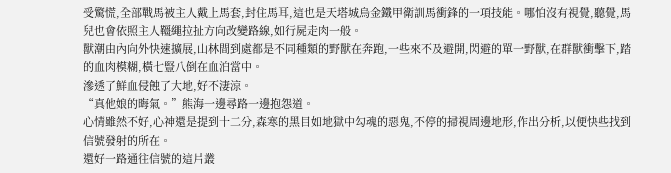受驚慌,全部戰馬被主人戴上馬套,封住馬耳,這也是天塔城烏金鐵甲衛訓馬衝鋒的一項技能。哪怕沒有視覺,聽覺,馬兒也會依照主人韁繩拉扯方向改變路線,如行屍走肉一般。
獸潮由內向外快速擴展,山林間到處都是不同種類的野獸在奔跑,一些來不及避開,閃避的單一野獸,在群獸衝擊下,踏的血肉模糊,橫七豎八倒在血泊當中。
滲透了鮮血侵蝕了大地,好不淒涼。
“真他娘的晦氣。”熊海一邊尋路一邊抱怨道。
心情雖然不好,心神還是提到十二分,森寒的黑目如地獄中勾魂的惡鬼,不停的掃視周邊地形,作出分析,以便快些找到信號發射的所在。
還好一路通往信號的這片叢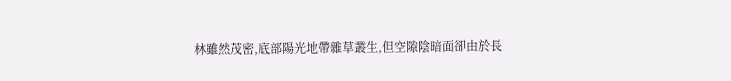林雖然茂密,底部陽光地帶雜草叢生,但空隙陰暗面卻由於長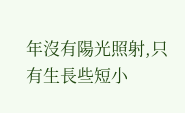年沒有陽光照射,只有生長些短小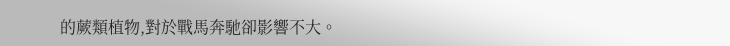的蕨類植物,對於戰馬奔馳卻影響不大。